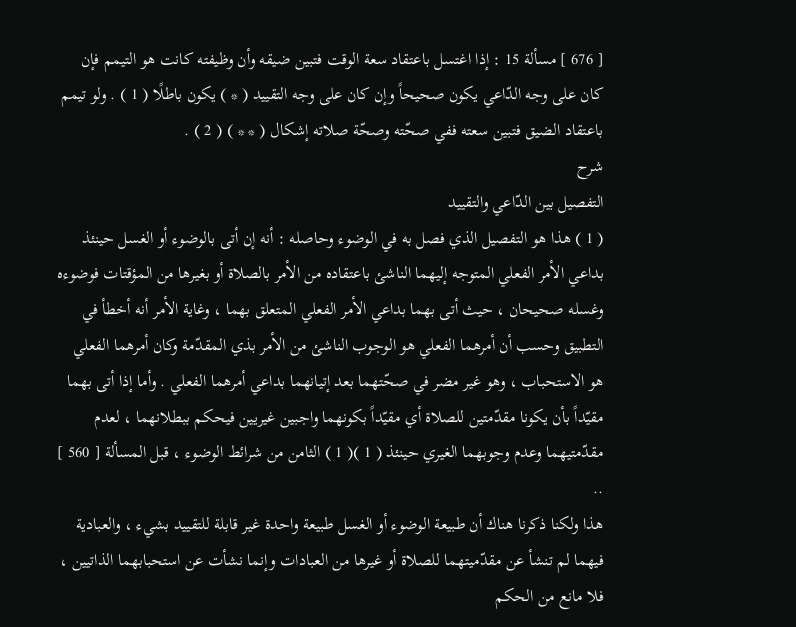[ 676 ] مسألة 15 : إذا اغتسل باعتقاد سعة الوقت فتبين ضيقه وأن وظيفته كانت هو التيمم فإن كان على وجه الدّاعي يكون صحيحاً وإن كان على وجه التقييد ( * ) يكون باطلًا ( 1 ) . ولو تيمم باعتقاد الضيق فتبين سعته ففي صحّته وصحّة صلاته إشكال ( * * ) ( 2 ) .
شرح
التفصيل بين الدّاعي والتقييد
( 1 ) هذا هو التفصيل الذي فصل به في الوضوء وحاصله : أنه إن أتى بالوضوء أو الغسل حينئذ بداعي الأمر الفعلي المتوجه إليهما الناشئ باعتقاده من الأمر بالصلاة أو بغيرها من المؤقتات فوضوءه وغسله صحيحان ، حيث أتى بهما بداعي الأمر الفعلي المتعلق بهما ، وغاية الأمر أنه أخطأ في التطبيق وحسب أن أمرهما الفعلي هو الوجوب الناشئ من الأمر بذي المقدّمة وكان أمرهما الفعلي هو الاستحباب ، وهو غير مضر في صحّتهما بعد إتيانهما بداعي أمرهما الفعلي . وأما إذا أتى بهما مقيّداً بأن يكونا مقدّمتين للصلاة أي مقيّداً بكونهما واجبين غيريين فيحكم ببطلانهما ، لعدم مقدّمتيهما وعدم وجوبهما الغيري حينئذ ( 1 )( 1 ) الثامن من شرائط الوضوء ، قبل المسألة [ 560 ] ..
هذا ولكنا ذكرنا هناك أن طبيعة الوضوء أو الغسل طبيعة واحدة غير قابلة للتقييد بشيء ، والعبادية فيهما لم تنشأ عن مقدّميتهما للصلاة أو غيرها من العبادات وإنما نشأت عن استحبابهما الذاتيين ، فلا مانع من الحكم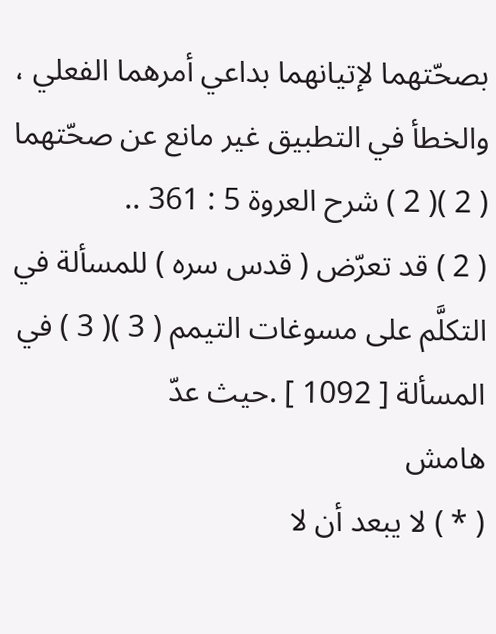بصحّتهما لإتيانهما بداعي أمرهما الفعلي ، والخطأ في التطبيق غير مانع عن صحّتهما ( 2 )( 2 ) شرح العروة 5 : 361 ..
( 2 ) قد تعرّض ( قدس سره ) للمسألة في التكلَّم على مسوغات التيمم ( 3 )( 3 ) في المسألة [ 1092 ] .حيث عدّ
هامش
( * ) لا يبعد أن لا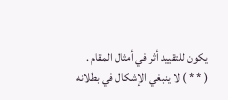يكون للتقييد أثر في أمثال المقام .
( * * ) لا ينبغي الإشكال في بطلانه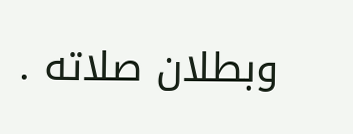وبطلان صلاته .